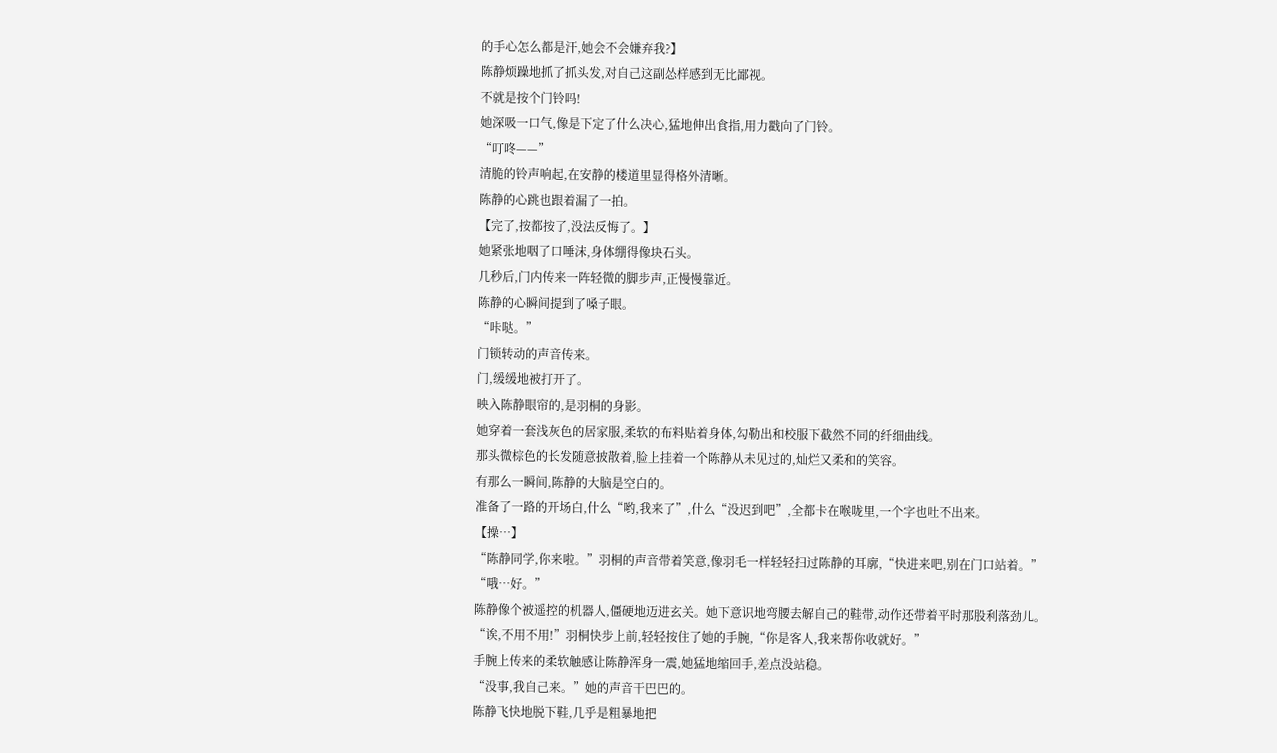的手心怎么都是汗,她会不会嫌弃我?】
陈静烦躁地抓了抓头发,对自己这副怂样感到无比鄙视。
不就是按个门铃吗!
她深吸一口气,像是下定了什么决心,猛地伸出食指,用力戳向了门铃。
“叮咚——”
清脆的铃声响起,在安静的楼道里显得格外清晰。
陈静的心跳也跟着漏了一拍。
【完了,按都按了,没法反悔了。】
她紧张地咽了口唾沫,身体绷得像块石头。
几秒后,门内传来一阵轻微的脚步声,正慢慢靠近。
陈静的心瞬间提到了嗓子眼。
“咔哒。”
门锁转动的声音传来。
门,缓缓地被打开了。
映入陈静眼帘的,是羽桐的身影。
她穿着一套浅灰色的居家服,柔软的布料贴着身体,勾勒出和校服下截然不同的纤细曲线。
那头微棕色的长发随意披散着,脸上挂着一个陈静从未见过的,灿烂又柔和的笑容。
有那么一瞬间,陈静的大脑是空白的。
准备了一路的开场白,什么“哟,我来了”,什么“没迟到吧”,全都卡在喉咙里,一个字也吐不出来。
【操…】
“陈静同学,你来啦。”羽桐的声音带着笑意,像羽毛一样轻轻扫过陈静的耳廓,“快进来吧,别在门口站着。”
“哦…好。”
陈静像个被遥控的机器人,僵硬地迈进玄关。她下意识地弯腰去解自己的鞋带,动作还带着平时那股利落劲儿。
“诶,不用不用!”羽桐快步上前,轻轻按住了她的手腕,“你是客人,我来帮你收就好。”
手腕上传来的柔软触感让陈静浑身一震,她猛地缩回手,差点没站稳。
“没事,我自己来。”她的声音干巴巴的。
陈静飞快地脱下鞋,几乎是粗暴地把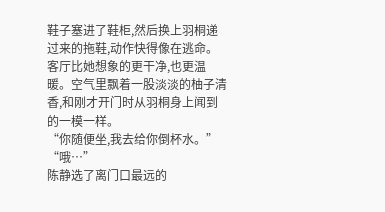鞋子塞进了鞋柜,然后换上羽桐递过来的拖鞋,动作快得像在逃命。
客厅比她想象的更干净,也更温暖。空气里飘着一股淡淡的柚子清香,和刚才开门时从羽桐身上闻到的一模一样。
“你随便坐,我去给你倒杯水。”
“哦…”
陈静选了离门口最远的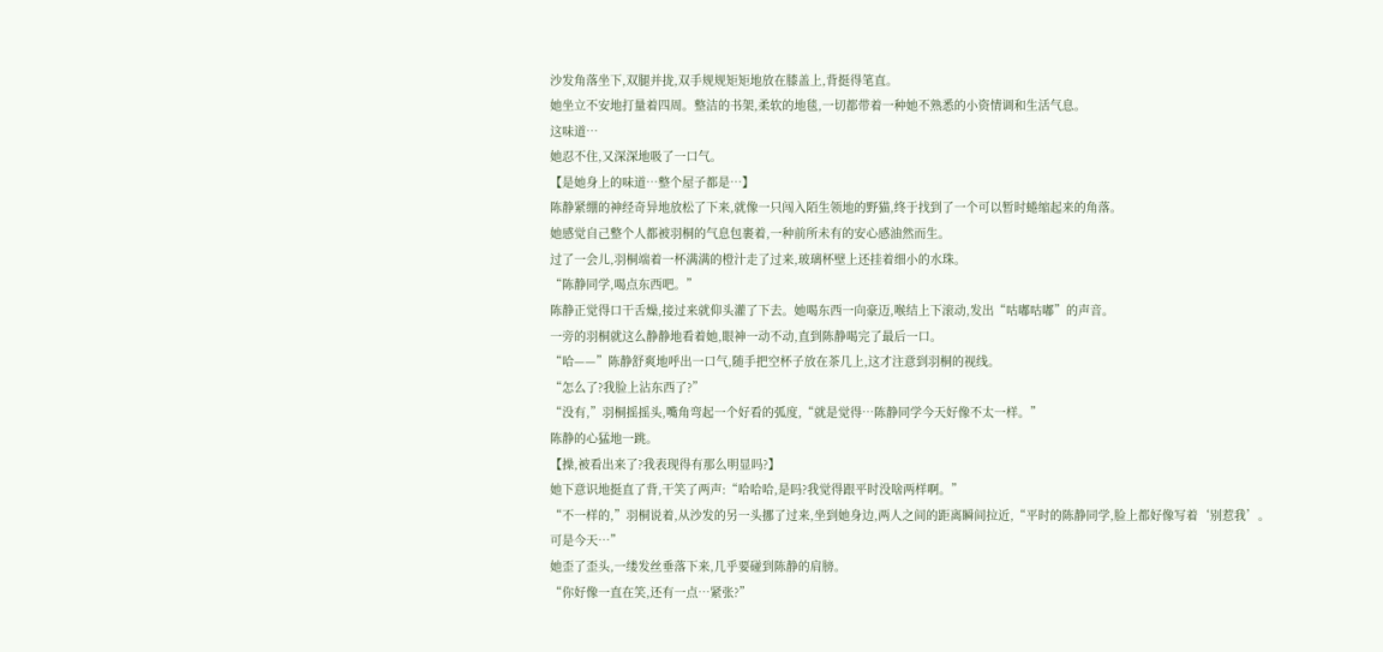沙发角落坐下,双腿并拢,双手规规矩矩地放在膝盖上,背挺得笔直。
她坐立不安地打量着四周。整洁的书架,柔软的地毯,一切都带着一种她不熟悉的小资情调和生活气息。
这味道…
她忍不住,又深深地吸了一口气。
【是她身上的味道…整个屋子都是…】
陈静紧绷的神经奇异地放松了下来,就像一只闯入陌生领地的野猫,终于找到了一个可以暂时蜷缩起来的角落。
她感觉自己整个人都被羽桐的气息包裹着,一种前所未有的安心感油然而生。
过了一会儿,羽桐端着一杯满满的橙汁走了过来,玻璃杯壁上还挂着细小的水珠。
“陈静同学,喝点东西吧。”
陈静正觉得口干舌燥,接过来就仰头灌了下去。她喝东西一向豪迈,喉结上下滚动,发出“咕嘟咕嘟”的声音。
一旁的羽桐就这么静静地看着她,眼神一动不动,直到陈静喝完了最后一口。
“哈——”陈静舒爽地呼出一口气,随手把空杯子放在茶几上,这才注意到羽桐的视线。
“怎么了?我脸上沾东西了?”
“没有,”羽桐摇摇头,嘴角弯起一个好看的弧度,“就是觉得…陈静同学今天好像不太一样。”
陈静的心猛地一跳。
【操,被看出来了?我表现得有那么明显吗?】
她下意识地挺直了背,干笑了两声:“哈哈哈,是吗?我觉得跟平时没啥两样啊。”
“不一样的,”羽桐说着,从沙发的另一头挪了过来,坐到她身边,两人之间的距离瞬间拉近,“平时的陈静同学,脸上都好像写着‘别惹我’。可是今天…”
她歪了歪头,一缕发丝垂落下来,几乎要碰到陈静的肩膀。
“你好像一直在笑,还有一点…紧张?”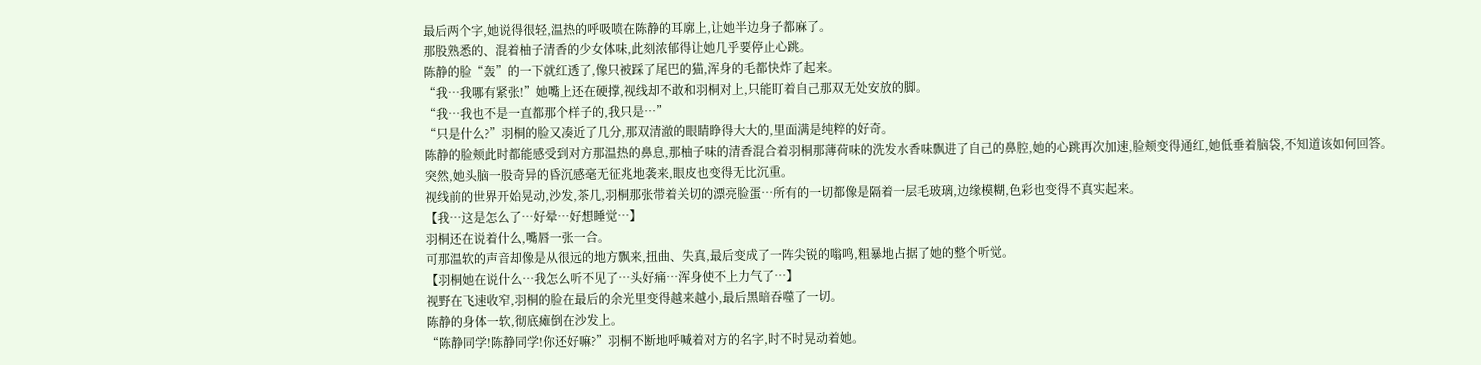最后两个字,她说得很轻,温热的呼吸喷在陈静的耳廓上,让她半边身子都麻了。
那股熟悉的、混着柚子清香的少女体味,此刻浓郁得让她几乎要停止心跳。
陈静的脸“轰”的一下就红透了,像只被踩了尾巴的猫,浑身的毛都快炸了起来。
“我…我哪有紧张!”她嘴上还在硬撑,视线却不敢和羽桐对上,只能盯着自己那双无处安放的脚。
“我…我也不是一直都那个样子的,我只是…”
“只是什么?”羽桐的脸又凑近了几分,那双清澈的眼睛睁得大大的,里面满是纯粹的好奇。
陈静的脸颊此时都能感受到对方那温热的鼻息,那柚子味的清香混合着羽桐那薄荷味的洗发水香味飘进了自己的鼻腔,她的心跳再次加速,脸颊变得通红,她低垂着脑袋,不知道该如何回答。
突然,她头脑一股奇异的昏沉感毫无征兆地袭来,眼皮也变得无比沉重。
视线前的世界开始晃动,沙发,茶几,羽桐那张带着关切的漂亮脸蛋…所有的一切都像是隔着一层毛玻璃,边缘模糊,色彩也变得不真实起来。
【我…这是怎么了…好晕…好想睡觉…】
羽桐还在说着什么,嘴唇一张一合。
可那温软的声音却像是从很远的地方飘来,扭曲、失真,最后变成了一阵尖锐的嗡鸣,粗暴地占据了她的整个听觉。
【羽桐她在说什么…我怎么听不见了…头好痛…浑身使不上力气了…】
视野在飞速收窄,羽桐的脸在最后的余光里变得越来越小,最后黑暗吞噬了一切。
陈静的身体一软,彻底瘫倒在沙发上。
“陈静同学!陈静同学!你还好嘛?”羽桐不断地呼喊着对方的名字,时不时晃动着她。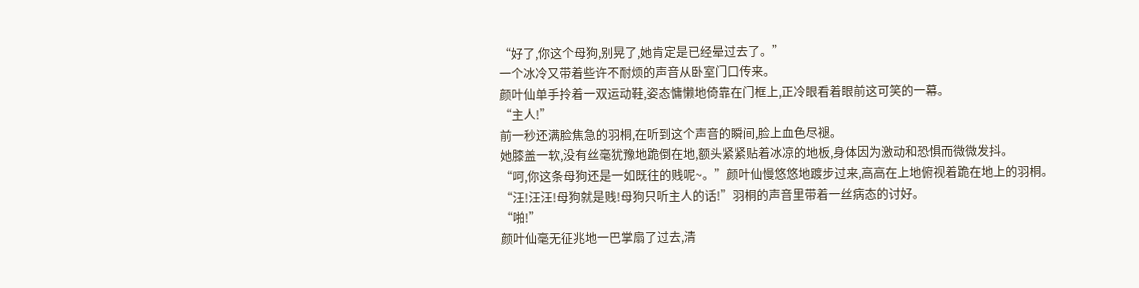“好了,你这个母狗,别晃了,她肯定是已经晕过去了。”
一个冰冷又带着些许不耐烦的声音从卧室门口传来。
颜叶仙单手拎着一双运动鞋,姿态慵懒地倚靠在门框上,正冷眼看着眼前这可笑的一幕。
“主人!”
前一秒还满脸焦急的羽桐,在听到这个声音的瞬间,脸上血色尽褪。
她膝盖一软,没有丝毫犹豫地跪倒在地,额头紧紧贴着冰凉的地板,身体因为激动和恐惧而微微发抖。
“呵,你这条母狗还是一如既往的贱呢~。”颜叶仙慢悠悠地踱步过来,高高在上地俯视着跪在地上的羽桐。
“汪!汪汪!母狗就是贱!母狗只听主人的话!”羽桐的声音里带着一丝病态的讨好。
“啪!”
颜叶仙毫无征兆地一巴掌扇了过去,清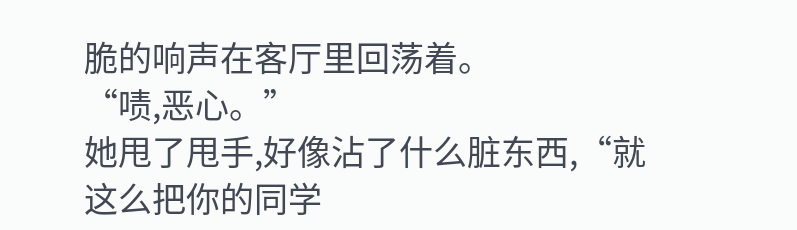脆的响声在客厅里回荡着。
“啧,恶心。”
她甩了甩手,好像沾了什么脏东西,“就这么把你的同学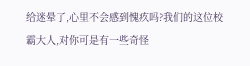给迷晕了,心里不会感到愧疚吗?我们的这位校霸大人,对你可是有一些奇怪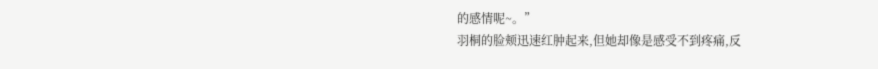的感情呢~。”
羽桐的脸颊迅速红肿起来,但她却像是感受不到疼痛,反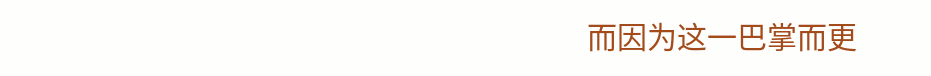而因为这一巴掌而更